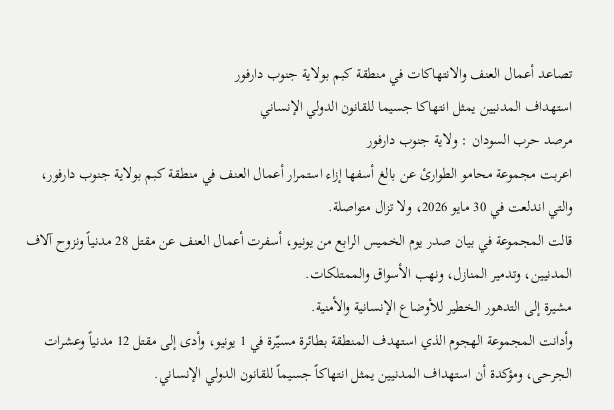تصاعد أعمال العنف والانتهاكات في منطقة كبم بولاية جنوب دارفور
استهداف المدنيين يمثل انتهاكا جسيما للقانون الدولي الإنساني
مرصد حرب السودان : ولاية جنوب دارفور
اعربت مجموعة محامو الطوارئ عن بالغ أسفها إزاء استمرار أعمال العنف في منطقة كبم بولاية جنوب دارفور، والتي اندلعت في 30 مايو 2026، ولا تزال متواصلة.
قالت المجموعة في بيان صدر يوم الخميس الرابع من يونيو، أسفرت أعمال العنف عن مقتل 28 مدنياً ونزوح آلاف المدنيين، وتدمير المنازل، ونهب الأسواق والممتلكات.
مشيرة إلى التدهور الخطير للأوضاع الإنسانية والأمنية.
وأدانت المجموعة الهجوم الذي استهدف المنطقة بطائرة مسيّرة في 1 يونيو، وأدى إلى مقتل 12 مدنياً وعشرات الجرحى، ومؤكدة أن استهداف المدنيين يمثل انتهاكاً جسيماً للقانون الدولي الإنساني.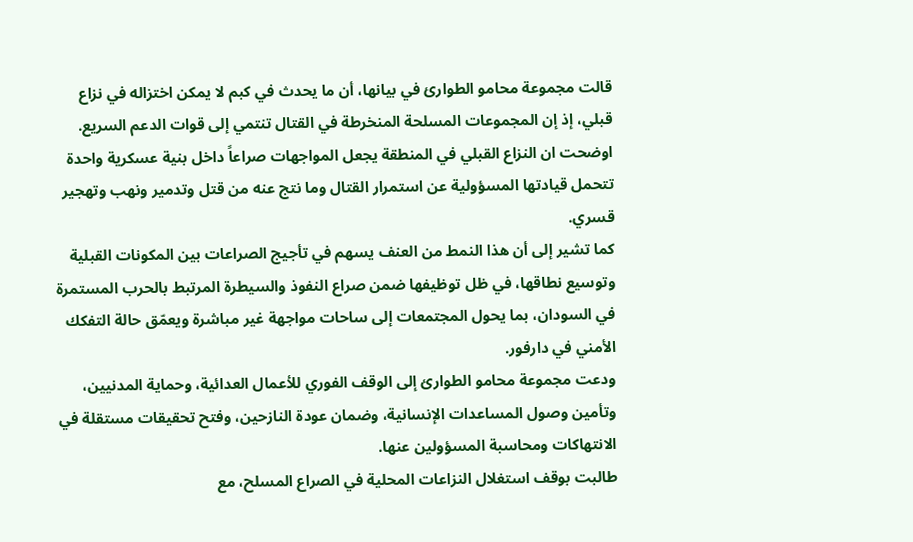قالت مجموعة محامو الطوارئ في بيانها، أن ما يحدث في كبم لا يمكن اختزاله في نزاع قبلي، إذ إن المجموعات المسلحة المنخرطة في القتال تنتمي إلى قوات الدعم السريع.
اوضحت ان النزاع القبلي في المنطقة يجعل المواجهات صراعاً داخل بنية عسكرية واحدة تتحمل قيادتها المسؤولية عن استمرار القتال وما نتج عنه من قتل وتدمير ونهب وتهجير قسري.
كما تشير إلى أن هذا النمط من العنف يسهم في تأجيج الصراعات بين المكونات القبلية وتوسيع نطاقها، في ظل توظيفها ضمن صراع النفوذ والسيطرة المرتبط بالحرب المستمرة في السودان، بما يحول المجتمعات إلى ساحات مواجهة غير مباشرة ويعمّق حالة التفكك الأمني في دارفور.
ودعت مجموعة محامو الطوارئ إلى الوقف الفوري للأعمال العدائية، وحماية المدنيين، وتأمين وصول المساعدات الإنسانية، وضمان عودة النازحين، وفتح تحقيقات مستقلة في الانتهاكات ومحاسبة المسؤولين عنها.
طالبت بوقف استغلال النزاعات المحلية في الصراع المسلح، مع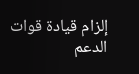إلزام قيادة قوات الدعم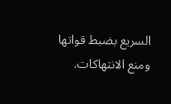السريع بضبط قواتها ومنع الانتهاكات.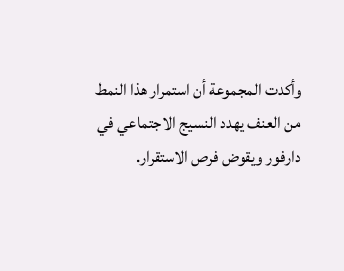وأكدت المجموعة أن استمرار هذا النمط من العنف يهدد النسيج الاجتماعي في دارفور ويقوض فرص الاستقرار.